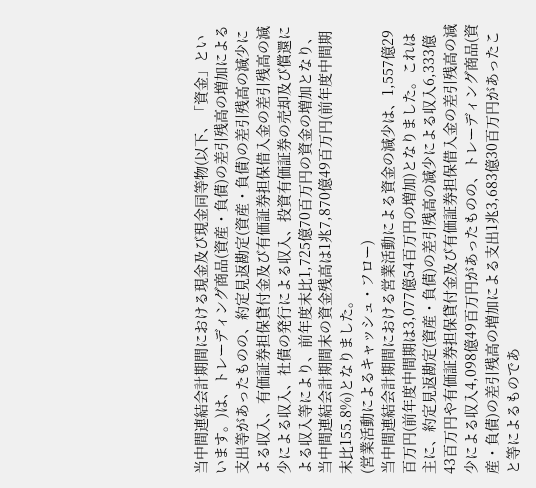当中間連結会計期間における現金及び現金同等物(以下、「資金」といいます。)は、トレーディング商品(資産・負債)の差引残高の増加による支出等があったものの、約定見返勘定(資産・負債)の差引残高の減少による収入、有価証券担保貸付金及び有価証券担保借入金の差引残高の減少による収入、社債の発行による収入、投資有価証券の売却及び償還による収入等により、前年度末比1,725億70百万円の資金の増加となり、当中間連結会計期間末の資金残高は1兆7,870億49百万円(前年度中間期末比155.8%)となりました。
(営業活動によるキャッシュ・フロー)
当中間連結会計期間における営業活動による資金の減少は、1,557億29百万円(前年度中間期は3,077億54百万円の増加)となりました。これは主に、約定見返勘定(資産・負債)の差引残高の減少による収入6,333億43百万円や有価証券担保貸付金及び有価証券担保借入金の差引残高の減少による収入4,098億49百万円があったものの、トレーディング商品(資産・負債)の差引残高の増加による支出1兆3,683億30百万円があったこと等によるものであ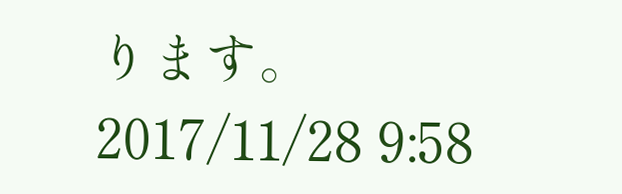ります。
2017/11/28 9:58